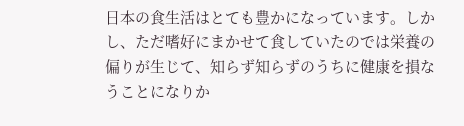日本の食生活はとても豊かになっています。しかし、ただ嗜好にまかせて食していたのでは栄養の偏りが生じて、知らず知らずのうちに健康を損なうことになりか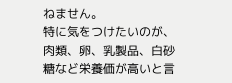ねません。
特に気をつけたいのが、肉類、卵、乳製品、白砂糖など栄養価が高いと言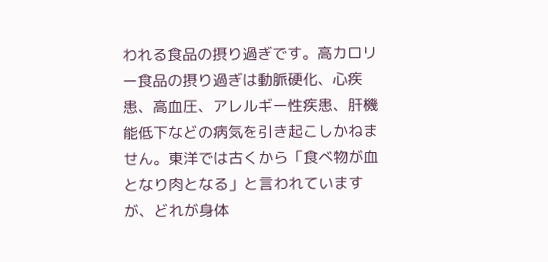われる食品の摂り過ぎです。高カロリー食品の摂り過ぎは動脈硬化、心疾患、高血圧、アレルギー性疾患、肝機能低下などの病気を引き起こしかねません。東洋では古くから「食べ物が血となり肉となる」と言われていますが、どれが身体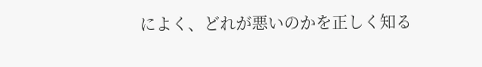によく、どれが悪いのかを正しく知る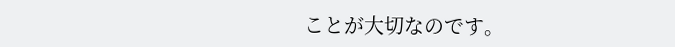ことが大切なのです。